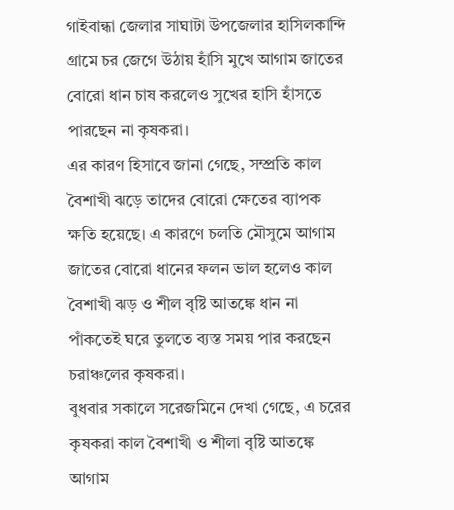গাইবান্ধা জেলার সাঘাটা উপজেলার হাসিলকান্দি গ্রামে চর জেগে উঠায় হাঁসি মুখে আগাম জাতের বোরো ধান চাষ করলেও সুখের হাসি হাঁসতে পারছেন না কৃষকরা।
এর কারণ হিসাবে জানা গেছে, সম্প্রতি কাল বৈশাখী ঝড়ে তাদের বোরো ক্ষেতের ব্যাপক ক্ষতি হয়েছে। এ কারণে চলতি মৌসুমে আগাম জাতের বোরো ধানের ফলন ভাল হলেও কাল বৈশাখী ঝড় ও শীল বৃষ্টি আতঙ্কে ধান না পাঁকতেই ঘরে তুলতে ব্যস্ত সময় পার করছেন চরাঞ্চলের কৃষকরা।
বুধবার সকালে সরেজমিনে দেখা গেছে, এ চরের কৃষকরা কাল বৈশাখী ও শীলা বৃষ্টি আতঙ্কে আগাম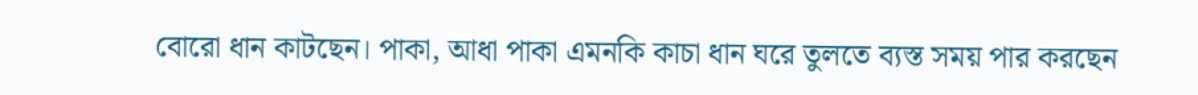বোরো ধান কাটছেন। পাকা, আধা পাকা এমনকি কাচা ধান ঘরে তুলতে ব্যস্ত সময় পার করছেন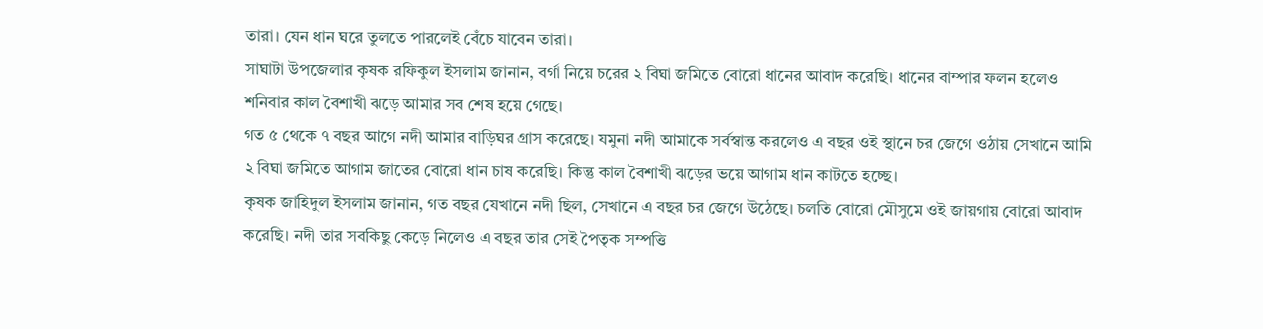তারা। যেন ধান ঘরে তুলতে পারলেই বেঁচে যাবেন তারা।
সাঘাটা উপজেলার কৃষক রফিকুল ইসলাম জানান, বর্গা নিয়ে চরের ২ বিঘা জমিতে বোরো ধানের আবাদ করেছি। ধানের বাম্পার ফলন হলেও শনিবার কাল বৈশাখী ঝড়ে আমার সব শেষ হয়ে গেছে।
গত ৫ থেকে ৭ বছর আগে নদী আমার বাড়িঘর গ্রাস করেছে। যমুনা নদী আমাকে সর্বস্বান্ত করলেও এ বছর ওই স্থানে চর জেগে ওঠায় সেখানে আমি ২ বিঘা জমিতে আগাম জাতের বোরো ধান চাষ করেছি। কিন্তু কাল বৈশাখী ঝড়ের ভয়ে আগাম ধান কাটতে হচ্ছে।
কৃষক জাহিদুল ইসলাম জানান, গত বছর যেখানে নদী ছিল, সেখানে এ বছর চর জেগে উঠেছে। চলতি বোরো মৌসুমে ওই জায়গায় বোরো আবাদ করেছি। নদী তার সবকিছু কেড়ে নিলেও এ বছর তার সেই পৈতৃক সম্পত্তি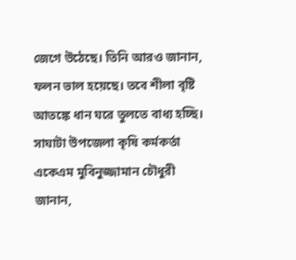জেগে উঠেছে। তিনি আরও জানান, ফলন ভাল হয়েছে। তবে শীলা বৃষ্টি আতঙ্কে ধান ঘরে তুলতে বাধ্য হচ্ছি।
সাঘাটা উপজেলা কৃষি কর্মকর্তা একেএম মুবিনুজ্জামান চৌধুরী জানান,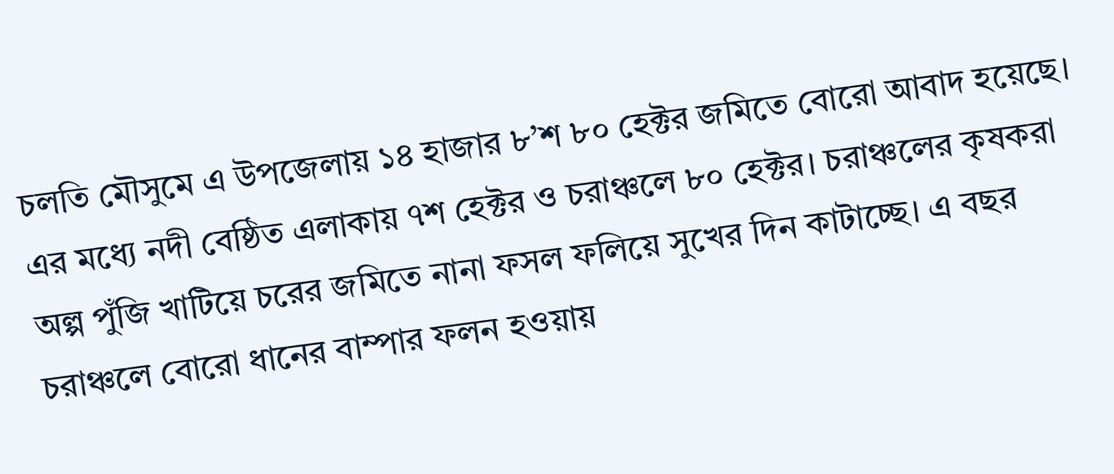চলতি মৌসুমে এ উপজেলায় ১৪ হাজার ৮’শ ৮০ হেক্টর জমিতে বোরো আবাদ হয়েছে। এর মধ্যে নদী বেষ্ঠিত এলাকায় ৭শ হেক্টর ও চরাঞ্চলে ৮০ হেক্টর। চরাঞ্চলের কৃষকরা অল্প পুঁজি খাটিয়ে চরের জমিতে নানা ফসল ফলিয়ে সুখের দিন কাটাচ্ছে। এ বছর চরাঞ্চলে বোরো ধানের বাম্পার ফলন হওয়ায়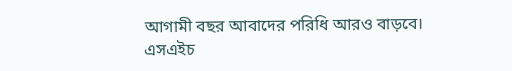আগামী বছর আবাদের পরিধি আরও বাড়বে।
এসএইচ